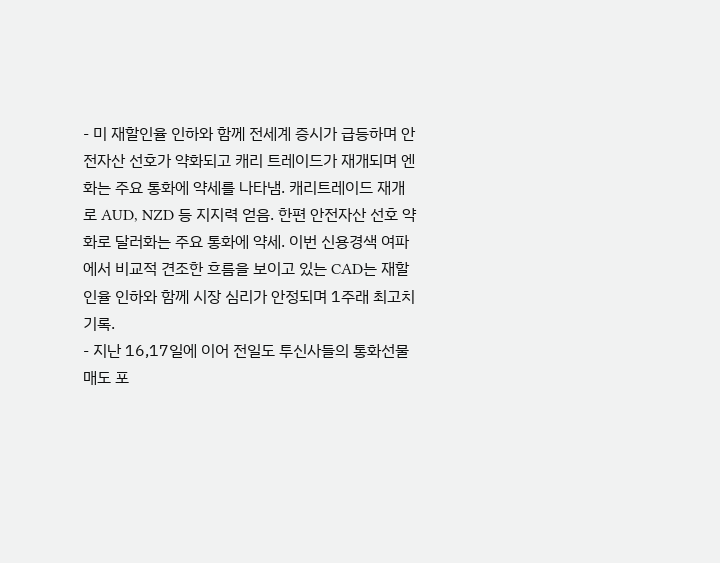- 미 재할인율 인하와 함께 전세계 증시가 급등하며 안전자산 선호가 약화되고 캐리 트레이드가 재개되며 엔화는 주요 통화에 약세를 나타냄. 캐리트레이드 재개로 AUD, NZD 등 지지력 얻음. 한편 안전자산 선호 약화로 달러화는 주요 통화에 약세. 이번 신용경색 여파에서 비교적 견조한 흐름을 보이고 있는 CAD는 재할인율 인하와 함께 시장 심리가 안정되며 1주래 최고치 기록.
- 지난 16,17일에 이어 전일도 투신사들의 통화선물 매도 포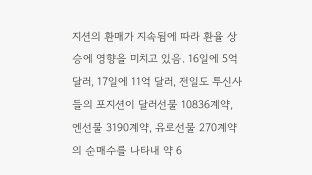지션의 환매가 지속됨에 따라 환율 상승에 영향을 미치고 있음. 16일에 5억 달러, 17일에 11억 달러, 전일도 투신사들의 포지션이 달러선물 10836계약, 엔선물 3190계약, 유로선물 270계약의 순매수를 나타내 약 6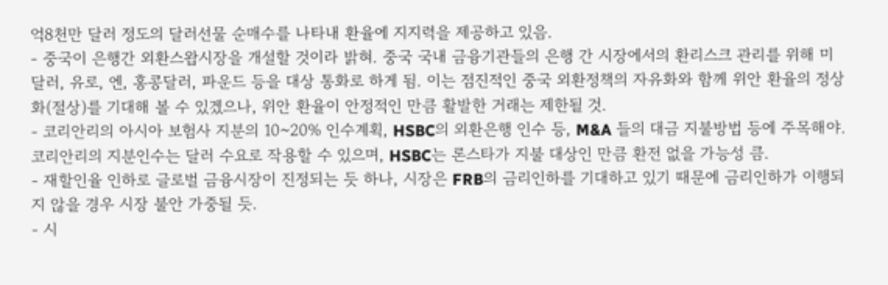억8천만 달러 정도의 달러선물 순매수를 나타내 환율에 지지력을 제공하고 있음.
- 중국이 은행간 외환스왑시장을 개설할 것이라 밝혀. 중국 국내 금융기관들의 은행 간 시장에서의 환리스크 관리를 위해 미달러, 유로, 엔, 홍콩달러, 파운드 등을 대상 통화로 하게 됨. 이는 점진적인 중국 외환정책의 자유화와 함께 위안 환율의 정상화(절상)를 기대해 볼 수 있겠으나, 위안 환율이 안정적인 만큼 활발한 거래는 제한될 것.
- 코리안리의 아시아 보험사 지분의 10~20% 인수계획, HSBC의 외환은행 인수 등, M&A 들의 대금 지불방법 등에 주목해야. 코리안리의 지분인수는 달러 수요로 작용할 수 있으며, HSBC는 론스타가 지불 대상인 만큼 환전 없을 가능성 큼.
- 재할인율 인하로 글로벌 금융시장이 진정되는 듯 하나, 시장은 FRB의 금리인하를 기대하고 있기 때문에 금리인하가 이행되지 않을 경우 시장 불안 가중될 듯.
- 시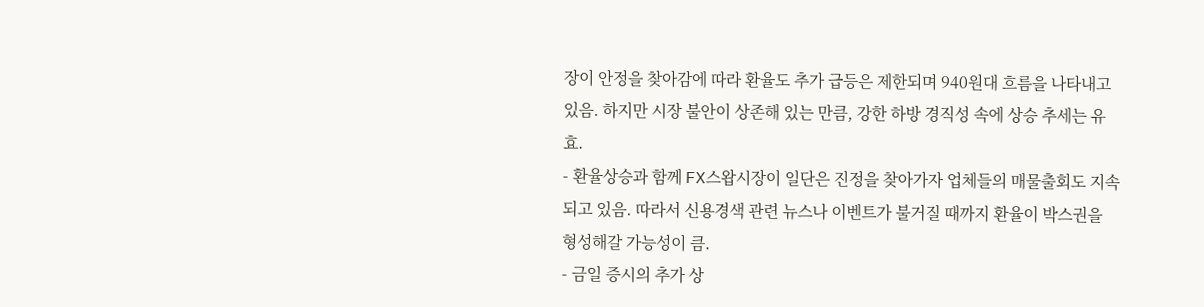장이 안정을 찾아감에 따라 환율도 추가 급등은 제한되며 940원대 흐름을 나타내고 있음. 하지만 시장 불안이 상존해 있는 만큼, 강한 하방 경직성 속에 상승 추세는 유효.
- 환율상승과 함께 FX스왑시장이 일단은 진정을 찾아가자 업체들의 매물출회도 지속되고 있음. 따라서 신용경색 관련 뉴스나 이벤트가 불거질 때까지 환율이 박스권을 형성해갈 가능성이 큼.
- 금일 증시의 추가 상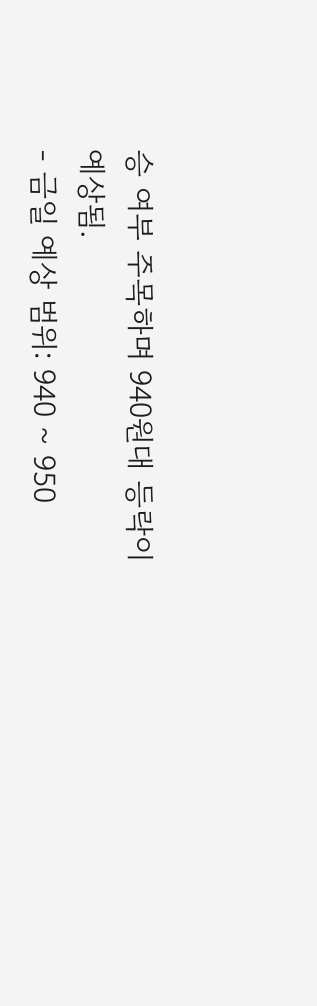승 여부 주목하며 940원대 등락이 예상됨.
- 금일 예상 범위: 940 ~ 950